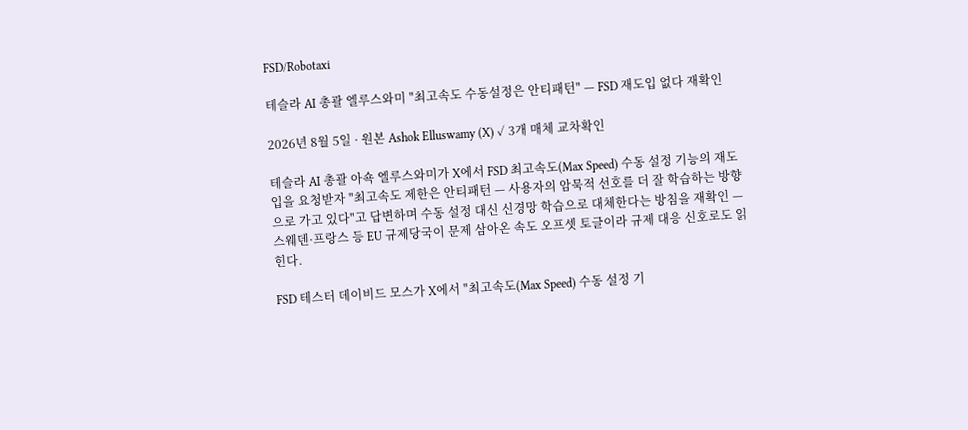FSD/Robotaxi

테슬라 AI 총괄 엘루스와미 "최고속도 수동설정은 안티패턴" — FSD 재도입 없다 재확인

2026년 8월 5일 · 원본 Ashok Elluswamy (X) ✓ 3개 매체 교차확인

테슬라 AI 총괄 아쇽 엘루스와미가 X에서 FSD 최고속도(Max Speed) 수동 설정 기능의 재도입을 요청받자 "최고속도 제한은 안티패턴 — 사용자의 암묵적 선호를 더 잘 학습하는 방향으로 가고 있다"고 답변하며 수동 설정 대신 신경망 학습으로 대체한다는 방침을 재확인 — 스웨덴·프랑스 등 EU 규제당국이 문제 삼아온 속도 오프셋 토글이라 규제 대응 신호로도 읽힌다.

FSD 테스터 데이비드 모스가 X에서 "최고속도(Max Speed) 수동 설정 기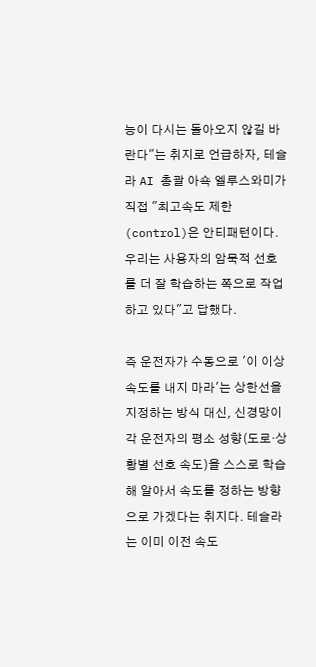능이 다시는 돌아오지 않길 바란다"는 취지로 언급하자, 테슬라 AI 총괄 아쇽 엘루스와미가 직접 "최고속도 제한(control)은 안티패턴이다. 우리는 사용자의 암묵적 선호를 더 잘 학습하는 쪽으로 작업하고 있다"고 답했다.

즉 운전자가 수동으로 '이 이상 속도를 내지 마라'는 상한선을 지정하는 방식 대신, 신경망이 각 운전자의 평소 성향(도로·상황별 선호 속도)을 스스로 학습해 알아서 속도를 정하는 방향으로 가겠다는 취지다. 테슬라는 이미 이전 속도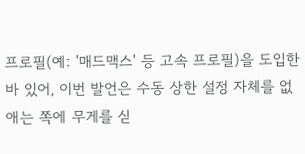프로필(예: '매드맥스' 등 고속 프로필)을 도입한 바 있어, 이번 발언은 수동 상한 설정 자체를 없애는 쪽에 무게를 싣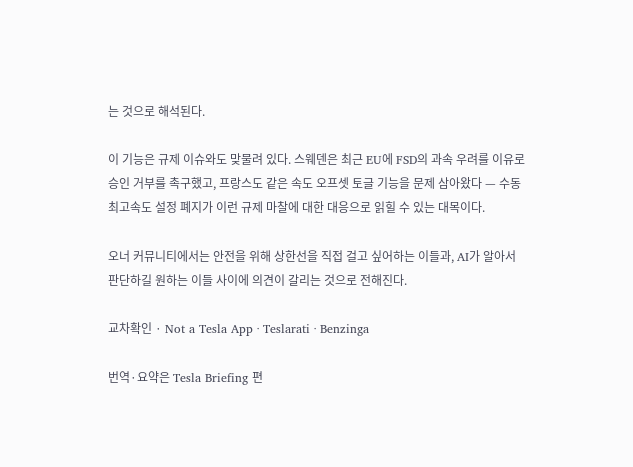는 것으로 해석된다.

이 기능은 규제 이슈와도 맞물려 있다. 스웨덴은 최근 EU에 FSD의 과속 우려를 이유로 승인 거부를 촉구했고, 프랑스도 같은 속도 오프셋 토글 기능을 문제 삼아왔다 — 수동 최고속도 설정 폐지가 이런 규제 마찰에 대한 대응으로 읽힐 수 있는 대목이다.

오너 커뮤니티에서는 안전을 위해 상한선을 직접 걸고 싶어하는 이들과, AI가 알아서 판단하길 원하는 이들 사이에 의견이 갈리는 것으로 전해진다.

교차확인 · Not a Tesla App · Teslarati · Benzinga

번역·요약은 Tesla Briefing 편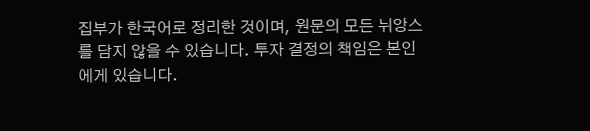집부가 한국어로 정리한 것이며, 원문의 모든 뉘앙스를 담지 않을 수 있습니다. 투자 결정의 책임은 본인에게 있습니다.